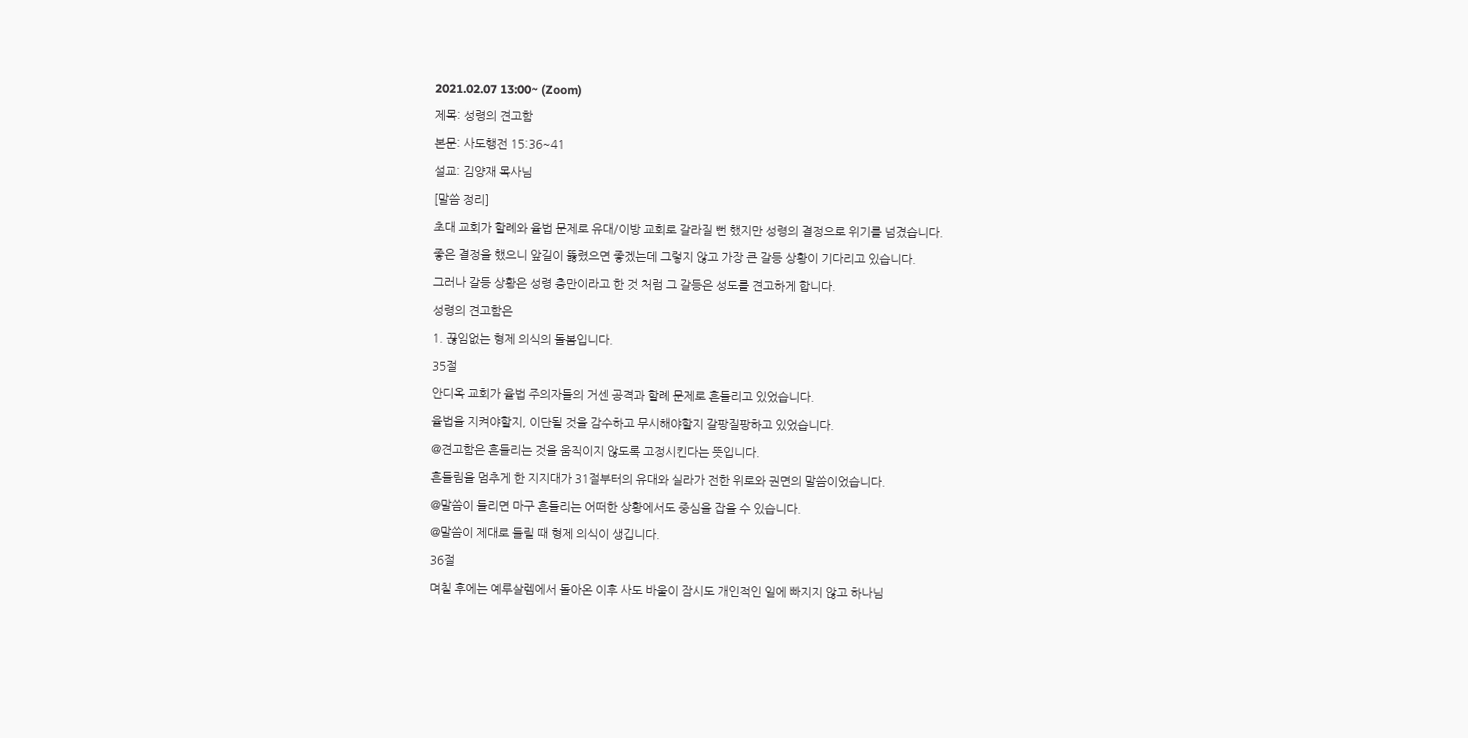2021.02.07 13:00~ (Zoom)
제목: 성령의 견고함
본문: 사도행전 15:36~41
설교: 김양재 목사님
[말씀 정리]
초대 교회가 할례와 율법 문제로 유대/이방 교회로 갈라질 뻔 했지만 성령의 결정으로 위기를 넘겼습니다.
좋은 결정을 했으니 앞길이 뚫렸으면 좋겠는데 그렇지 않고 가장 큰 갈등 상황이 기다리고 있습니다.
그러나 갈등 상황은 성령 충만이라고 한 것 처럼 그 갈등은 성도를 견고하게 합니다.
성령의 견고함은
1. 끊임없는 형제 의식의 돌봄입니다.
35절
안디옥 교회가 율법 주의자들의 거센 공격과 할례 문제로 흔들리고 있었습니다.
율법을 지켜야할지, 이단될 것을 감수하고 무시해야할지 갈팡질팡하고 있었습니다.
@견고함은 흔들리는 것을 움직이지 않도록 고정시킨다는 뜻입니다.
흔들림을 멈추게 한 지지대가 31절부터의 유대와 실라가 전한 위로와 권면의 말씀이었습니다.
@말씀이 들리면 마구 흔들리는 어떠한 상황에서도 중심을 잡을 수 있습니다.
@말씀이 제대로 들릴 때 형제 의식이 생깁니다.
36절
며칠 후에는 예루살렘에서 돌아온 이후 사도 바울이 잠시도 개인적인 일에 빠지지 않고 하나님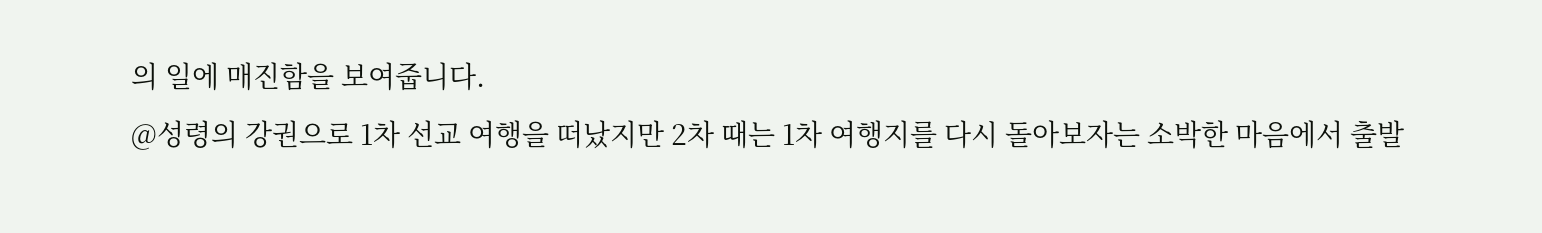의 일에 매진함을 보여줍니다.
@성령의 강권으로 1차 선교 여행을 떠났지만 2차 때는 1차 여행지를 다시 돌아보자는 소박한 마음에서 출발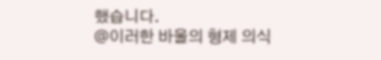했습니다.
@이러한 바울의 형제 의식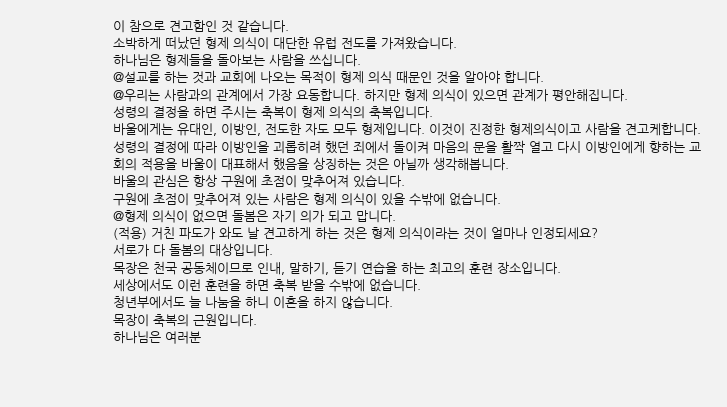이 참으로 견고함인 것 같습니다.
소박하게 떠났던 형제 의식이 대단한 유럽 전도를 가져왔습니다.
하나님은 형제들을 돌아보는 사람을 쓰십니다.
@설교를 하는 것과 교회에 나오는 목적이 형제 의식 때문인 것을 알아야 합니다.
@우리는 사람과의 관계에서 가장 요동합니다. 하지만 형제 의식이 있으면 관계가 평안해집니다.
성령의 결정을 하면 주시는 축복이 형제 의식의 축복입니다.
바울에게는 유대인, 이방인, 전도한 자도 모두 형제입니다. 이것이 진정한 형제의식이고 사람을 견고케합니다.
성령의 결정에 따라 이방인을 괴롭히려 했던 죄에서 돌이켜 마음의 문을 활짝 열고 다시 이방인에게 향하는 교회의 적용을 바울이 대표해서 했음을 상징하는 것은 아닐까 생각해봅니다.
바울의 관심은 항상 구원에 초점이 맞추어져 있습니다.
구원에 초점이 맞추어져 있는 사람은 형제 의식이 있을 수밖에 없습니다.
@형제 의식이 없으면 돌봄은 자기 의가 되고 맙니다.
(적용) 거친 파도가 와도 날 견고하게 하는 것은 형제 의식이라는 것이 얼마나 인정되세요?
서로가 다 돌봄의 대상입니다.
목장은 천국 공동체이므로 인내, 말하기, 듣기 연습을 하는 최고의 훈련 장소입니다.
세상에서도 이런 훈련을 하면 축복 받을 수밖에 없습니다.
청년부에서도 늘 나눔을 하니 이혼을 하지 않습니다.
목장이 축복의 근원입니다.
하나님은 여러분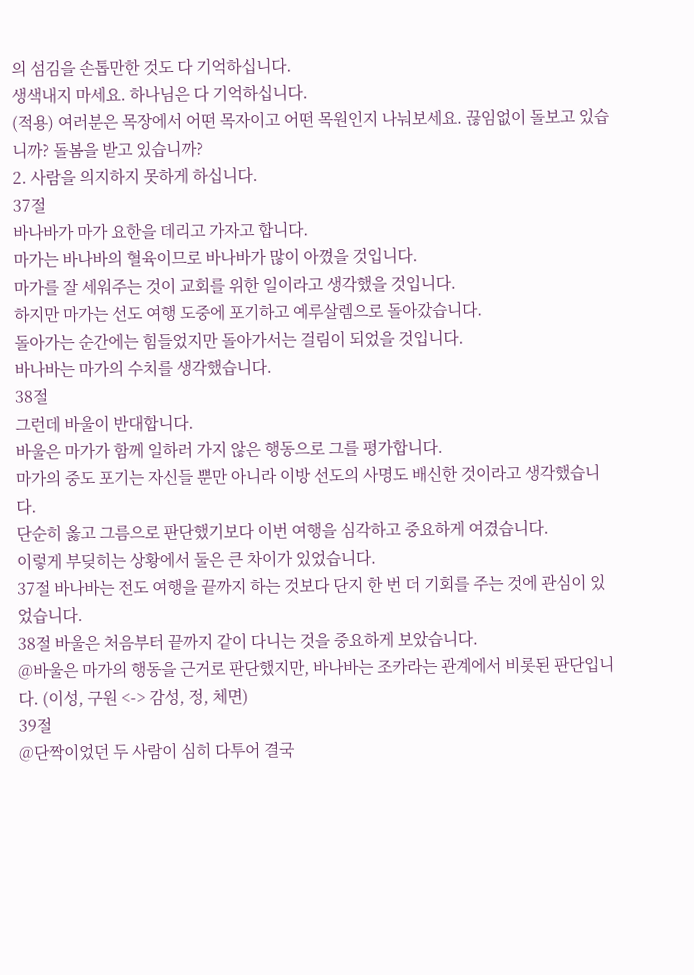의 섬김을 손톱만한 것도 다 기억하십니다.
생색내지 마세요. 하나님은 다 기억하십니다.
(적용) 여러분은 목장에서 어떤 목자이고 어떤 목원인지 나눠보세요. 끊임없이 돌보고 있습니까? 돌봄을 받고 있습니까?
2. 사람을 의지하지 못하게 하십니다.
37절
바나바가 마가 요한을 데리고 가자고 합니다.
마가는 바나바의 혈육이므로 바나바가 많이 아꼈을 것입니다.
마가를 잘 세워주는 것이 교회를 위한 일이라고 생각했을 것입니다.
하지만 마가는 선도 여행 도중에 포기하고 예루살렘으로 돌아갔습니다.
돌아가는 순간에는 힘들었지만 돌아가서는 걸림이 되었을 것입니다.
바나바는 마가의 수치를 생각했습니다.
38절
그런데 바울이 반대합니다.
바울은 마가가 함께 일하러 가지 않은 행동으로 그를 평가합니다.
마가의 중도 포기는 자신들 뿐만 아니라 이방 선도의 사명도 배신한 것이라고 생각했습니다.
단순히 옳고 그름으로 판단했기보다 이번 여행을 심각하고 중요하게 여겼습니다.
이렇게 부딪히는 상황에서 둘은 큰 차이가 있었습니다.
37절 바나바는 전도 여행을 끝까지 하는 것보다 단지 한 번 더 기회를 주는 것에 관심이 있었습니다.
38절 바울은 처음부터 끝까지 같이 다니는 것을 중요하게 보았습니다.
@바울은 마가의 행동을 근거로 판단했지만, 바나바는 조카라는 관계에서 비롯된 판단입니다. (이성, 구원 <-> 감성, 정, 체면)
39절
@단짝이었던 두 사람이 심히 다투어 결국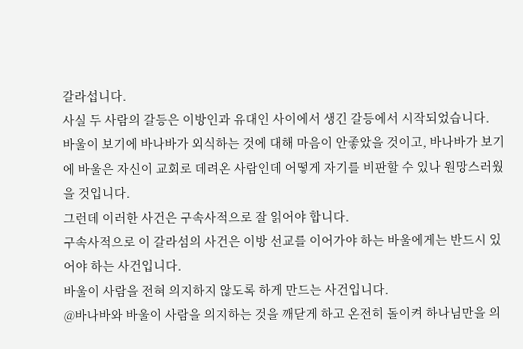갈라섭니다.
사실 두 사람의 갈등은 이방인과 유대인 사이에서 생긴 갈등에서 시작되었습니다.
바울이 보기에 바나바가 외식하는 것에 대해 마음이 안좋았을 것이고, 바나바가 보기에 바울은 자신이 교회로 데려온 사람인데 어떻게 자기를 비판할 수 있나 원망스러웠을 것입니다.
그런데 이러한 사건은 구속사적으로 잘 읽어야 합니다.
구속사적으로 이 갈라섬의 사건은 이방 선교를 이어가야 하는 바울에게는 반드시 있어야 하는 사건입니다.
바울이 사람을 전혀 의지하지 않도록 하게 만드는 사건입니다.
@바나바와 바울이 사람을 의지하는 것을 깨닫게 하고 온전히 돌이켜 하나님만을 의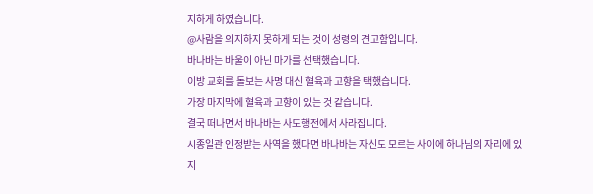지하게 하였습니다.
@사람을 의지하지 못하게 되는 것이 성령의 견고함입니다.
바나바는 바울이 아닌 마가를 선택했습니다.
이방 교회를 돌보는 사명 대신 혈육과 고향을 택했습니다.
가장 마지막에 혈육과 고향이 있는 것 같습니다.
결국 떠나면서 바나바는 사도행전에서 사라집니다.
시종일관 인정받는 사역을 했다면 바나바는 자신도 모르는 사이에 하나님의 자리에 있지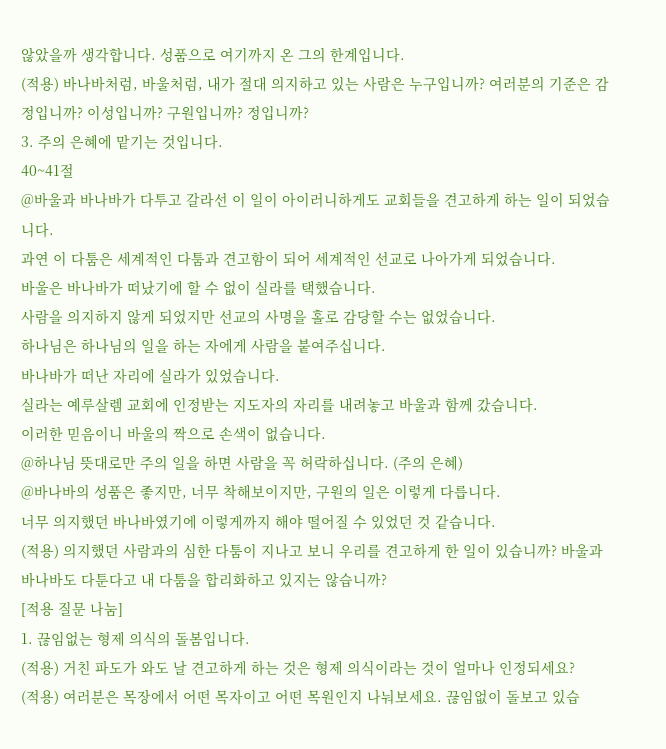않았을까 생각합니다. 성품으로 여기까지 온 그의 한계입니다.
(적용) 바나바처럼, 바울처럼, 내가 절대 의지하고 있는 사람은 누구입니까? 여러분의 기준은 감정입니까? 이성입니까? 구원입니까? 정입니까?
3. 주의 은혜에 맡기는 것입니다.
40~41절
@바울과 바나바가 다투고 갈라선 이 일이 아이러니하게도 교회들을 견고하게 하는 일이 되었습니다.
과연 이 다툼은 세계적인 다툼과 견고함이 되어 세계적인 선교로 나아가게 되었습니다.
바울은 바나바가 떠났기에 할 수 없이 실라를 택했습니다.
사람을 의지하지 않게 되었지만 선교의 사명을 홀로 감당할 수는 없었습니다.
하나님은 하나님의 일을 하는 자에게 사람을 붙여주십니다.
바나바가 떠난 자리에 실라가 있었습니다.
실라는 예루살렘 교회에 인정받는 지도자의 자리를 내려놓고 바울과 함께 갔습니다.
이러한 믿음이니 바울의 짝으로 손색이 없습니다.
@하나님 뜻대로만 주의 일을 하면 사람을 꼭 허락하십니다. (주의 은혜)
@바나바의 성품은 좋지만, 너무 착해보이지만, 구원의 일은 이렇게 다릅니다.
너무 의지했던 바나바였기에 이렇게까지 해야 떨어질 수 있었던 것 같습니다.
(적용) 의지했던 사람과의 심한 다툼이 지나고 보니 우리를 견고하게 한 일이 있습니까? 바울과 바나바도 다툰다고 내 다툼을 합리화하고 있지는 않습니까?
[적용 질문 나눔]
1. 끊임없는 형제 의식의 돌봄입니다.
(적용) 거친 파도가 와도 날 견고하게 하는 것은 형제 의식이라는 것이 얼마나 인정되세요?
(적용) 여러분은 목장에서 어떤 목자이고 어떤 목원인지 나눠보세요. 끊임없이 돌보고 있습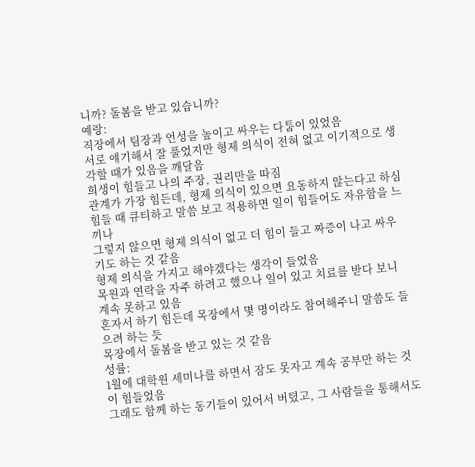니까? 돌봄을 받고 있습니까?
예랑:
직장에서 팀장과 언성을 높이고 싸우는 다툼이 있었음
서로 얘기해서 잘 풀었지만 형제 의식이 전혀 없고 이기적으로 생각할 때가 있음을 깨달음
희생이 힘들고 나의 주장, 권리만을 따짐
관계가 가장 힘든데, 형제 의식이 있으면 요동하지 않는다고 하심
힘들 때 큐티하고 말씀 보고 적용하면 일이 힘들어도 자유함을 느끼나
그렇지 않으면 형제 의식이 없고 더 힘이 들고 짜증이 나고 싸우기도 하는 것 같음
형제 의식을 가지고 해야겠다는 생각이 들었음
목원과 연락을 자주 하려고 했으나 일이 있고 치료를 받다 보니 계속 못하고 있음
혼자서 하기 힘든데 목장에서 몇 명이라도 참여해주니 말씀도 들으려 하는 듯
목장에서 돌봄을 받고 있는 것 같음
성률:
1월에 대학원 세미나를 하면서 잠도 못자고 계속 공부만 하는 것이 힘들었음
그래도 함께 하는 동기들이 있어서 버텼고, 그 사람들을 통해서도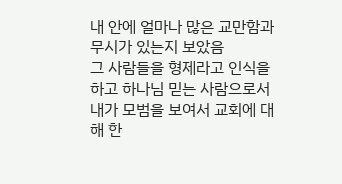내 안에 얼마나 많은 교만함과 무시가 있는지 보았음
그 사람들을 형제라고 인식을 하고 하나님 믿는 사람으로서 내가 모범을 보여서 교회에 대해 한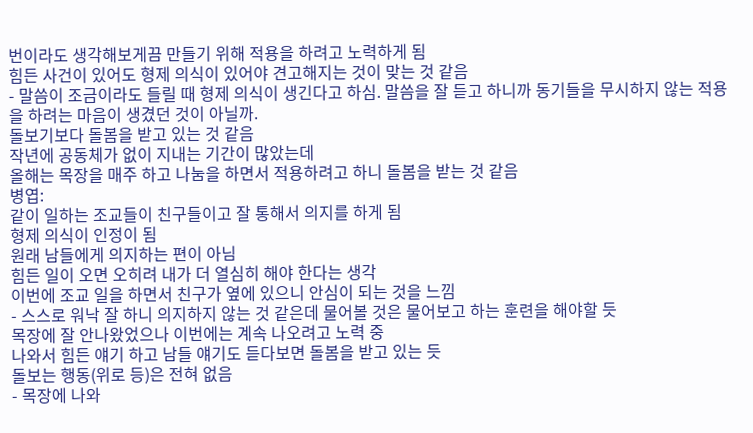번이라도 생각해보게끔 만들기 위해 적용을 하려고 노력하게 됨
힘든 사건이 있어도 형제 의식이 있어야 견고해지는 것이 맞는 것 같음
- 말씀이 조금이라도 들릴 때 형제 의식이 생긴다고 하심. 말씀을 잘 듣고 하니까 동기들을 무시하지 않는 적용을 하려는 마음이 생겼던 것이 아닐까.
돌보기보다 돌봄을 받고 있는 것 같음
작년에 공동체가 없이 지내는 기간이 많았는데
올해는 목장을 매주 하고 나눔을 하면서 적용하려고 하니 돌봄을 받는 것 같음
병엽:
같이 일하는 조교들이 친구들이고 잘 통해서 의지를 하게 됨
형제 의식이 인정이 됨
원래 남들에게 의지하는 편이 아님
힘든 일이 오면 오히려 내가 더 열심히 해야 한다는 생각
이번에 조교 일을 하면서 친구가 옆에 있으니 안심이 되는 것을 느낌
- 스스로 워낙 잘 하니 의지하지 않는 것 같은데 물어볼 것은 물어보고 하는 훈련을 해야할 듯
목장에 잘 안나왔었으나 이번에는 계속 나오려고 노력 중
나와서 힘든 얘기 하고 남들 얘기도 듣다보면 돌봄을 받고 있는 듯
돌보는 행동(위로 등)은 전혀 없음
- 목장에 나와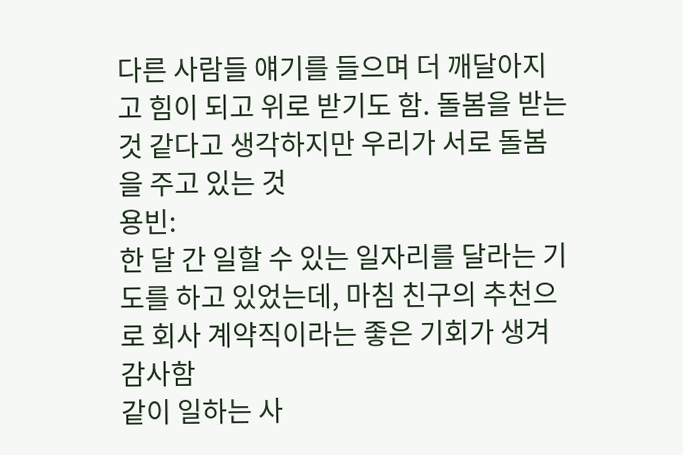다른 사람들 얘기를 들으며 더 깨달아지고 힘이 되고 위로 받기도 함. 돌봄을 받는 것 같다고 생각하지만 우리가 서로 돌봄을 주고 있는 것
용빈:
한 달 간 일할 수 있는 일자리를 달라는 기도를 하고 있었는데, 마침 친구의 추천으로 회사 계약직이라는 좋은 기회가 생겨 감사함
같이 일하는 사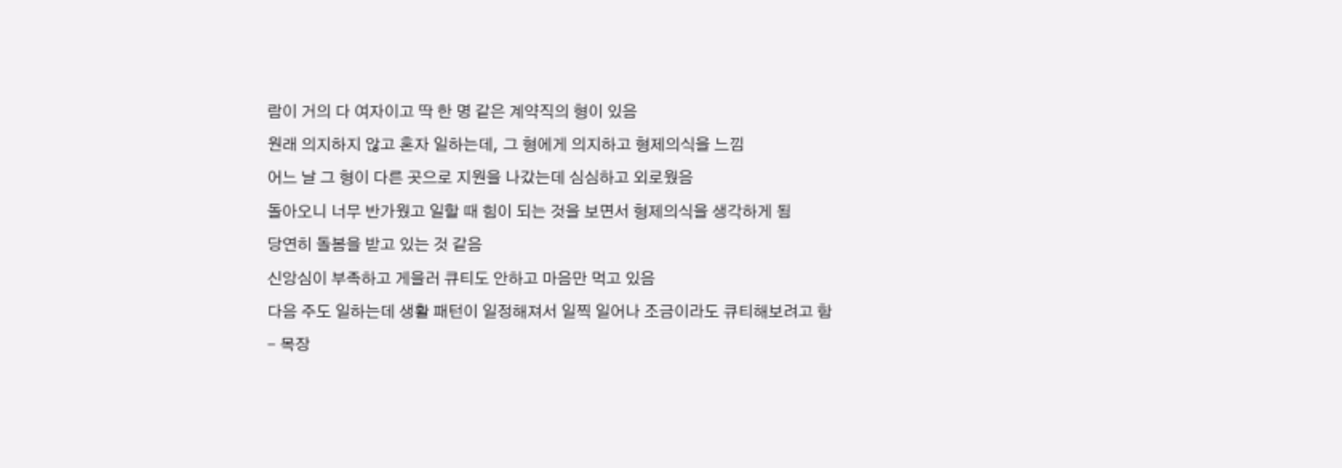람이 거의 다 여자이고 딱 한 명 같은 계약직의 형이 있음
원래 의지하지 않고 혼자 일하는데, 그 형에게 의지하고 형제의식을 느낌
어느 날 그 형이 다른 곳으로 지원을 나갔는데 심심하고 외로웠음
돌아오니 너무 반가웠고 일할 때 힘이 되는 것을 보면서 형제의식을 생각하게 됨
당연히 돌봄을 받고 있는 것 같음
신앙심이 부족하고 게을러 큐티도 안하고 마음만 먹고 있음
다음 주도 일하는데 생활 패턴이 일정해져서 일찍 일어나 조금이라도 큐티해보려고 함
- 목장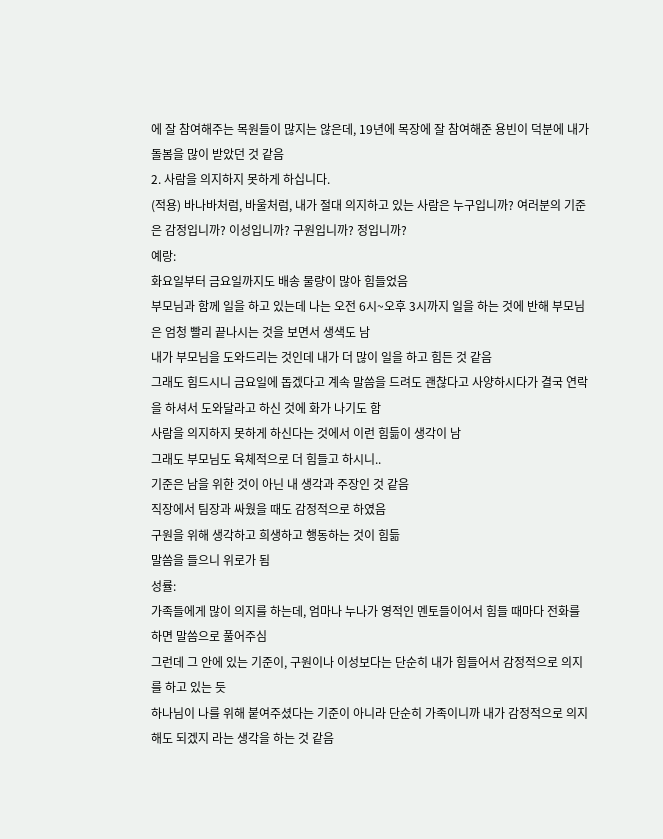에 잘 참여해주는 목원들이 많지는 않은데, 19년에 목장에 잘 참여해준 용빈이 덕분에 내가 돌봄을 많이 받았던 것 같음
2. 사람을 의지하지 못하게 하십니다.
(적용) 바나바처럼, 바울처럼, 내가 절대 의지하고 있는 사람은 누구입니까? 여러분의 기준은 감정입니까? 이성입니까? 구원입니까? 정입니까?
예랑:
화요일부터 금요일까지도 배송 물량이 많아 힘들었음
부모님과 함께 일을 하고 있는데 나는 오전 6시~오후 3시까지 일을 하는 것에 반해 부모님은 엄청 빨리 끝나시는 것을 보면서 생색도 남
내가 부모님을 도와드리는 것인데 내가 더 많이 일을 하고 힘든 것 같음
그래도 힘드시니 금요일에 돕겠다고 계속 말씀을 드려도 괜찮다고 사양하시다가 결국 연락을 하셔서 도와달라고 하신 것에 화가 나기도 함
사람을 의지하지 못하게 하신다는 것에서 이런 힘듦이 생각이 남
그래도 부모님도 육체적으로 더 힘들고 하시니..
기준은 남을 위한 것이 아닌 내 생각과 주장인 것 같음
직장에서 팀장과 싸웠을 때도 감정적으로 하였음
구원을 위해 생각하고 희생하고 행동하는 것이 힘듦
말씀을 들으니 위로가 됨
성률:
가족들에게 많이 의지를 하는데, 엄마나 누나가 영적인 멘토들이어서 힘들 때마다 전화를 하면 말씀으로 풀어주심
그런데 그 안에 있는 기준이, 구원이나 이성보다는 단순히 내가 힘들어서 감정적으로 의지를 하고 있는 듯
하나님이 나를 위해 붙여주셨다는 기준이 아니라 단순히 가족이니까 내가 감정적으로 의지해도 되겠지 라는 생각을 하는 것 같음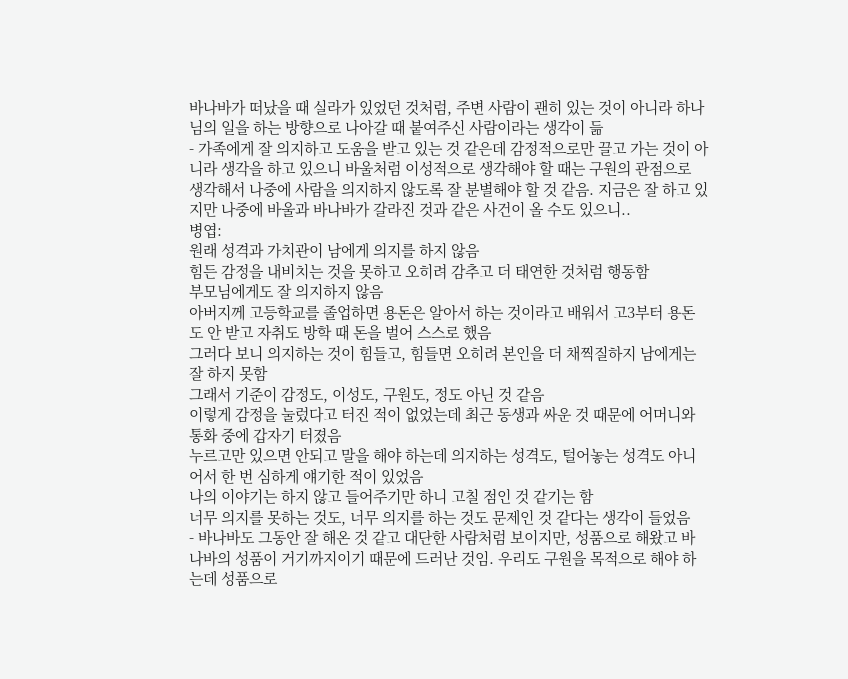바나바가 떠났을 때 실라가 있었던 것처럼, 주변 사람이 괜히 있는 것이 아니라 하나님의 일을 하는 방향으로 나아갈 때 붙여주신 사람이라는 생각이 듦
- 가족에게 잘 의지하고 도움을 받고 있는 것 같은데 감정적으로만 끌고 가는 것이 아니라 생각을 하고 있으니 바울처럼 이성적으로 생각해야 할 때는 구원의 관점으로 생각해서 나중에 사람을 의지하지 않도록 잘 분별해야 할 것 같음. 지금은 잘 하고 있지만 나중에 바울과 바나바가 갈라진 것과 같은 사건이 올 수도 있으니..
병엽:
원래 성격과 가치관이 남에게 의지를 하지 않음
힘든 감정을 내비치는 것을 못하고 오히려 감추고 더 태연한 것처럼 행동함
부모님에게도 잘 의지하지 않음
아버지께 고등학교를 졸업하면 용돈은 알아서 하는 것이라고 배워서 고3부터 용돈도 안 받고 자취도 방학 때 돈을 벌어 스스로 했음
그러다 보니 의지하는 것이 힘들고, 힘들면 오히려 본인을 더 채찍질하지 남에게는 잘 하지 못함
그래서 기준이 감정도, 이성도, 구원도, 정도 아닌 것 같음
이렇게 감정을 눌렀다고 터진 적이 없었는데 최근 동생과 싸운 것 때문에 어머니와 통화 중에 갑자기 터졌음
누르고만 있으면 안되고 말을 해야 하는데 의지하는 성격도, 털어놓는 성격도 아니어서 한 번 심하게 얘기한 적이 있었음
나의 이야기는 하지 않고 들어주기만 하니 고칠 점인 것 같기는 함
너무 의지를 못하는 것도, 너무 의지를 하는 것도 문제인 것 같다는 생각이 들었음
- 바나바도 그동안 잘 해온 것 같고 대단한 사람처럼 보이지만, 성품으로 해왔고 바나바의 성품이 거기까지이기 때문에 드러난 것임. 우리도 구원을 목적으로 해야 하는데 성품으로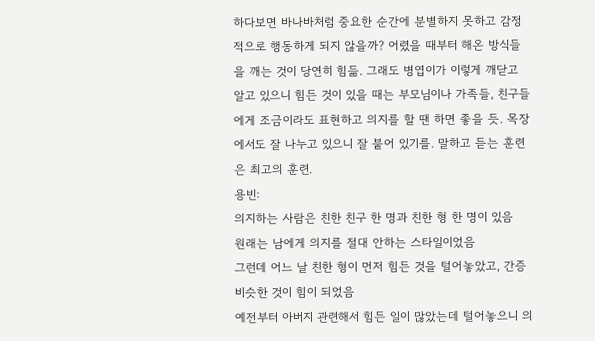하다보면 바나바처럼 중요한 순간에 분별하지 못하고 감정적으로 행동하게 되지 않을까? 어렸을 때부터 해온 방식들을 깨는 것이 당연히 힘듦. 그래도 병엽이가 이렇게 깨닫고 알고 있으니 힘든 것이 있을 때는 부모님이나 가족들, 친구들에게 조금이라도 표현하고 의지를 할 땐 하면 좋을 듯. 목장에서도 잘 나누고 있으니 잘 붙어 있기를. 말하고 듣는 훈련은 최고의 훈련.
용빈:
의지하는 사람은 친한 친구 한 명과 친한 형 한 명이 있음
원래는 남에게 의지를 절대 안하는 스타일이었음
그런데 어느 날 친한 형이 먼저 힘든 것을 털어놓았고, 간증 비슷한 것이 힘이 되었음
예전부터 아버지 관련해서 힘든 일이 많았는데 털어놓으니 의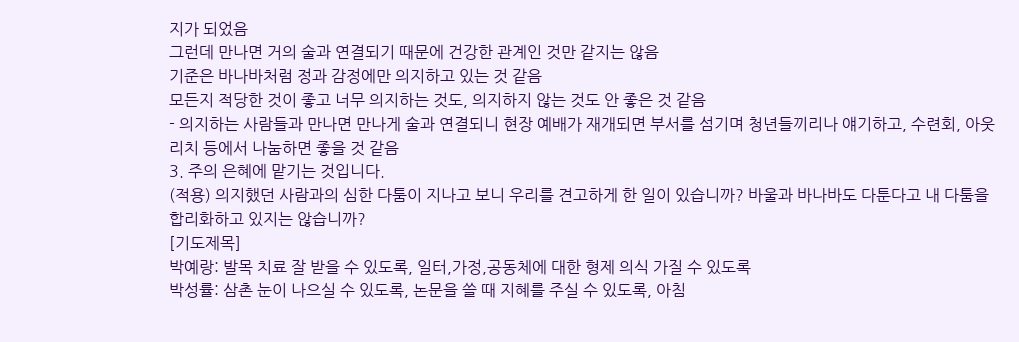지가 되었음
그런데 만나면 거의 술과 연결되기 때문에 건강한 관계인 것만 같지는 않음
기준은 바나바처럼 정과 감정에만 의지하고 있는 것 같음
모든지 적당한 것이 좋고 너무 의지하는 것도, 의지하지 않는 것도 안 좋은 것 같음
- 의지하는 사람들과 만나면 만나게 술과 연결되니 현장 예배가 재개되면 부서를 섬기며 청년들끼리나 얘기하고, 수련회, 아웃리치 등에서 나눔하면 좋을 것 같음
3. 주의 은혜에 맡기는 것입니다.
(적용) 의지했던 사람과의 심한 다툼이 지나고 보니 우리를 견고하게 한 일이 있습니까? 바울과 바나바도 다툰다고 내 다툼을 합리화하고 있지는 않습니까?
[기도제목]
박예랑: 발목 치료 잘 받을 수 있도록, 일터,가정,공동체에 대한 형제 의식 가질 수 있도록
박성률: 삼촌 눈이 나으실 수 있도록, 논문을 쓸 때 지혜를 주실 수 있도록, 아침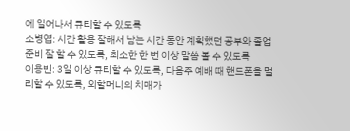에 일어나서 큐티할 수 있도록
소병엽: 시간 활용 잘해서 남는 시간 동안 계획했던 공부와 졸업 준비 잘 할 수 있도록, 최소한 한 번 이상 말씀 볼 수 있도록
이용빈: 3일 이상 큐티할 수 있도록, 다음주 예배 때 핸드폰을 멀리할 수 있도록, 외할머니의 치매가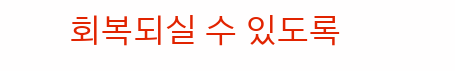회복되실 수 있도록